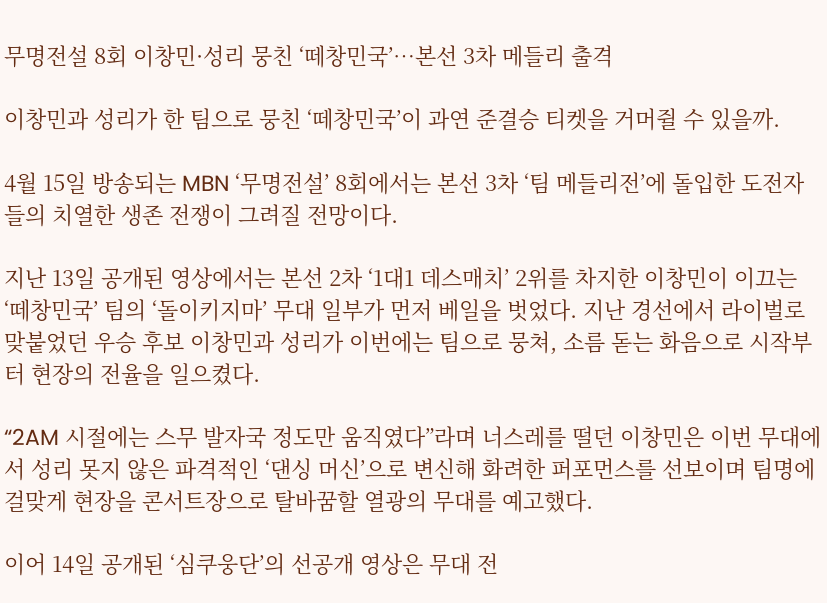무명전설 8회 이창민·성리 뭉친 ‘떼창민국’…본선 3차 메들리 출격

이창민과 성리가 한 팀으로 뭉친 ‘떼창민국’이 과연 준결승 티켓을 거머쥘 수 있을까.

4월 15일 방송되는 MBN ‘무명전설’ 8회에서는 본선 3차 ‘팀 메들리전’에 돌입한 도전자들의 치열한 생존 전쟁이 그려질 전망이다.

지난 13일 공개된 영상에서는 본선 2차 ‘1대1 데스매치’ 2위를 차지한 이창민이 이끄는 ‘떼창민국’ 팀의 ‘돌이키지마’ 무대 일부가 먼저 베일을 벗었다. 지난 경선에서 라이벌로 맞붙었던 우승 후보 이창민과 성리가 이번에는 팀으로 뭉쳐, 소름 돋는 화음으로 시작부터 현장의 전율을 일으켰다.

“2AM 시절에는 스무 발자국 정도만 움직였다”라며 너스레를 떨던 이창민은 이번 무대에서 성리 못지 않은 파격적인 ‘댄싱 머신’으로 변신해 화려한 퍼포먼스를 선보이며 팀명에 걸맞게 현장을 콘서트장으로 탈바꿈할 열광의 무대를 예고했다.

이어 14일 공개된 ‘심쿠웅단’의 선공개 영상은 무대 전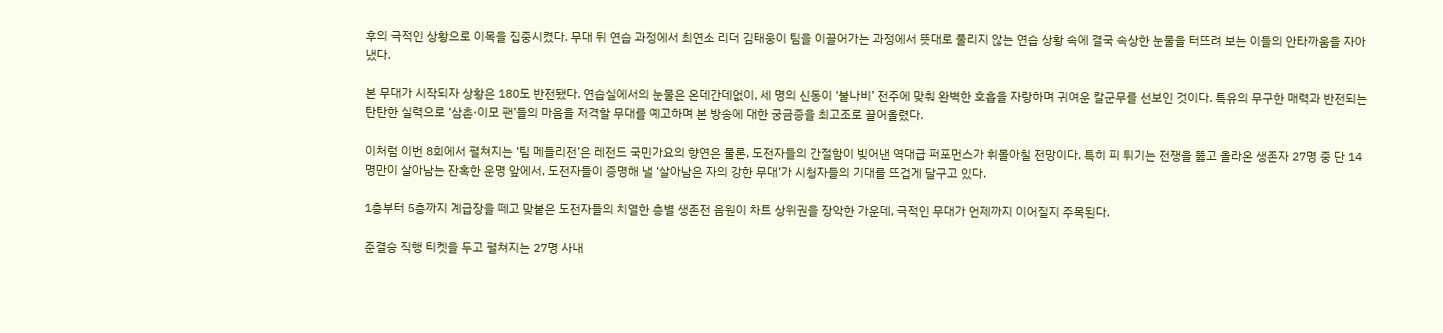후의 극적인 상황으로 이목을 집중시켰다. 무대 뒤 연습 과정에서 최연소 리더 김태웅이 팀을 이끌어가는 과정에서 뜻대로 풀리지 않는 연습 상황 속에 결국 속상한 눈물을 터뜨려 보는 이들의 안타까움을 자아냈다.

본 무대가 시작되자 상황은 180도 반전됐다. 연습실에서의 눈물은 온데간데없이, 세 명의 신동이 ‘불나비’ 전주에 맞춰 완벽한 호흡을 자랑하며 귀여운 칼군무를 선보인 것이다. 특유의 무구한 매력과 반전되는 탄탄한 실력으로 ‘삼촌·이모 팬’들의 마음을 저격할 무대를 예고하며 본 방송에 대한 궁금증을 최고조로 끌어올렸다.

이처럼 이번 8회에서 펼쳐지는 ‘팀 메들리전’은 레전드 국민가요의 향연은 물론, 도전자들의 간절함이 빚어낸 역대급 퍼포먼스가 휘몰아칠 전망이다. 특히 피 튀기는 전쟁을 뚫고 올라온 생존자 27명 중 단 14명만이 살아남는 잔혹한 운명 앞에서, 도전자들이 증명해 낼 ‘살아남은 자의 강한 무대’가 시청자들의 기대를 뜨겁게 달구고 있다.

1층부터 5층까지 계급장을 떼고 맞붙은 도전자들의 치열한 층별 생존전 음원이 차트 상위권을 장악한 가운데, 극적인 무대가 언제까지 이어질지 주목된다.

준결승 직행 티켓을 두고 펼쳐지는 27명 사내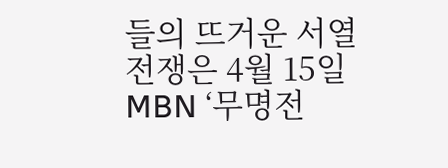들의 뜨거운 서열 전쟁은 4월 15일 MBN ‘무명전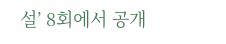설’ 8회에서 공개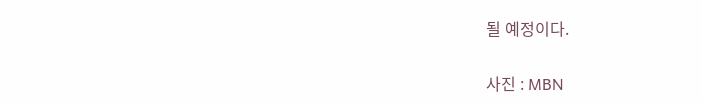될 예정이다.

사진 : MBN